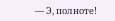— Э, полноте!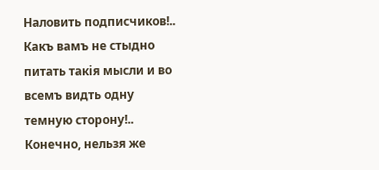Наловить подписчиков!.. Какъ вамъ не стыдно питать такiя мысли и во всемъ видть одну темную сторону!.. Конечно, нельзя же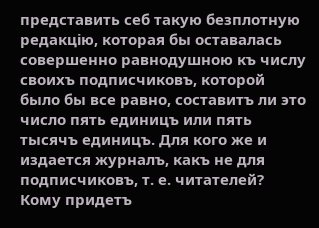представить себ такую безплотную редакцiю, которая бы оставалась совершенно равнодушною къ числу своихъ подписчиковъ, которой было бы все равно, составитъ ли это число пять единицъ или пять тысячъ единицъ. Для кого же и издается журналъ, какъ не для подписчиковъ, т. е. читателей? Кому придетъ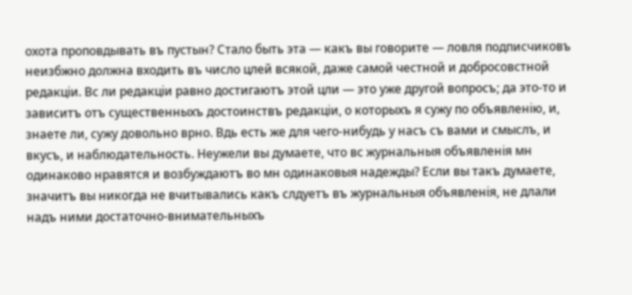охота проповдывать въ пустын? Стало быть эта — какъ вы говорите — ловля подписчиковъ неизбжно должна входить въ число цлей всякой, даже самой честной и добросовстной редакцiи. Вс ли редакцiи равно достигаютъ этой цли — это уже другой вопросъ; да это-то и зависитъ отъ существенныхъ достоинствъ редакцiи, о которыхъ я сужу по объявленiю, и, знаете ли, сужу довольно врно. Вдь есть же для чего-нибудь у насъ съ вами и смыслъ, и вкусъ, и наблюдательность. Неужели вы думаете, что вс журнальныя объявленiя мн одинаково нравятся и возбуждаютъ во мн одинаковыя надежды? Если вы такъ думаете, значитъ вы никогда не вчитывались какъ слдуетъ въ журнальныя объявленiя, не длали надъ ними достаточно-внимательныхъ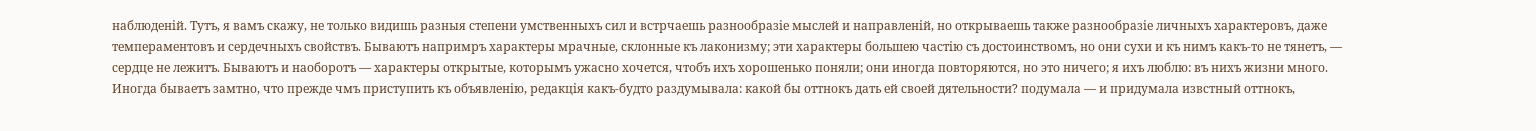наблюденiй. Тутъ, я вамъ скажу, не только видишь разныя степени умственныхъ сил и встрчаешь разнообразiе мыслей и направленiй, но открываешь также разнообразiе личныхъ характеровъ, даже темпераментовъ и сердечныхъ свойствъ. Бываютъ напримръ характеры мрачные, склонные къ лаконизму; эти характеры большею частiю съ достоинствомъ, но они сухи и къ нимъ какъ-то не тянетъ, — сердце не лежитъ. Бываютъ и наоборотъ — характеры открытые, которымъ ужасно хочется, чтобъ ихъ хорошенько поняли; они иногда повторяются, но это ничего; я ихъ люблю: въ нихъ жизни много. Иногда бываетъ замтно, что прежде чмъ приступить къ объявленiю, редакцiя какъ-будто раздумывала: какой бы оттнокъ дать ей своей дятельности? подумала — и придумала извстный оттнокъ,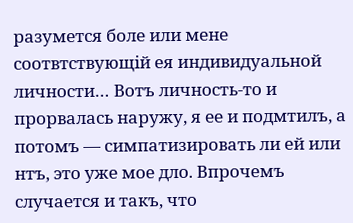разумется боле или мене соотвтствующiй ея индивидуальной личности… Вотъ личность-то и прорвалась наружу, я ее и подмтилъ, а потомъ — симпатизировать ли ей или нтъ, это уже мое дло. Впрочемъ случается и такъ, что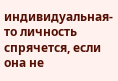индивидуальная-то личность спрячется, если она не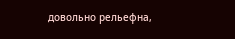довольно рельефна,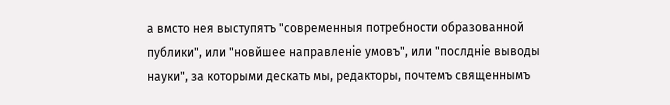а вмсто нея выступятъ "современныя потребности образованной публики", или "новйшее направленiе умовъ", или "послднiе выводы науки", за которыми дескать мы, редакторы, почтемъ священнымъ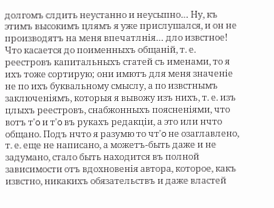долгомъ слдить неустанно и неусыпно… Ну, къ этимъ высокимъ цлямъ я уже прислушался, и он не производятъ на меня впечатлнiя… дло извстное! Что касается до поименныхъ общанiй, т. е. реестровъ капитальныхъ статей съ именами, то я ихъ тоже сортирую; они имютъ для меня значенiе не по ихъ буквальному смыслу, а по извстнымъ заключенiямъ, которыя я вывожу изъ нихъ, т. е. изъ цлыхъ реестровъ, снабжонныхъ поясненiями, что вотъ т'o и т'o въ рукахъ редакцiи, а это или нчто общано. Подъ нчто я разумю то чт'o не озаглавлено, т. е. еще не написано, а можетъ-быть даже и не задумано, стало быть находится въ полной зависимости отъ вдохновенiя автора, которое, какъ извстно, никакихъ обязательствъ и даже властей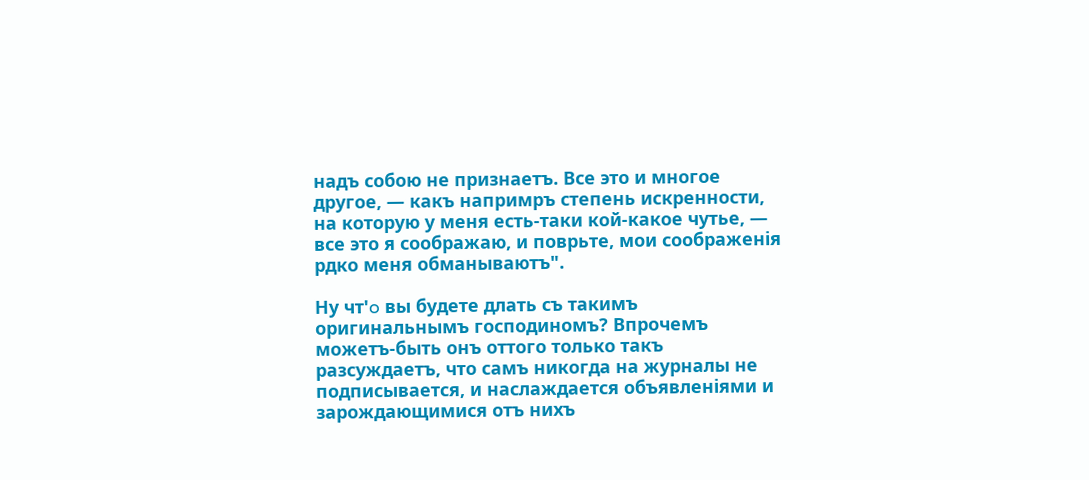надъ собою не признаетъ. Все это и многое другое, — какъ напримръ степень искренности, на которую у меня есть-таки кой-какое чутье, — все это я соображаю, и поврьте, мои соображенiя рдко меня обманываютъ".

Ну чт'o вы будете длать съ такимъ оригинальнымъ господиномъ? Впрочемъ можетъ-быть онъ оттого только такъ разсуждаетъ, что самъ никогда на журналы не подписывается, и наслаждается объявленiями и зарождающимися отъ нихъ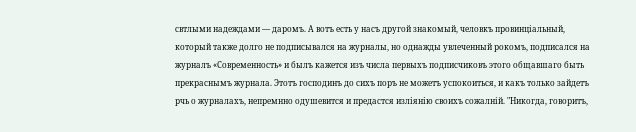свтлыми надеждами — даромъ. А вотъ есть у насъ другой знакомый, человкъ провинцiальный, который также долго не подписывался на журналы, но однажды увлеченный рокомъ, подписался на журналъ «Современность» и былъ кажется изъ числа первыхъ подписчиковъ этого общавшаго быть прекраснымъ журнала. Этотъ господинъ до сихъ поръ не можетъ успокоиться, и какъ только зайдетъ рчь о журналахъ, непремнно одушевится и предастся излiянiю своихъ сожалнiй. "Никогда, говоритъ,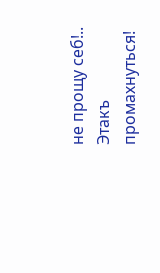не прощу себ!.. Этакъ промахнуться!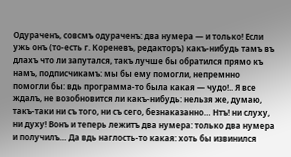Одураченъ, совсмъ одураченъ: два нумера — и только! Если ужь онъ (то-есть г. Кореневъ, редакторъ) какъ-нибудь тамъ въ длахъ что ли запутался, такъ лучше бы обратился прямо къ намъ, подписчикамъ: мы бы ему помогли, непремнно помогли бы: вдь программа-то была какая — чудо!.. Я все ждалъ, не возобновится ли какъ-нибудь: нельзя же, думаю, такъ-таки ни съ того, ни съ сего, безнаказанно… Нтъ! ни слуху, ни духу! Вонъ и теперь лежитъ два нумера: только два нумера и получилъ… Да вдь наглость-то какая: хоть бы извинился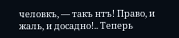человкъ, — такъ нтъ! Право, и жаль, и досадно!.. Теперь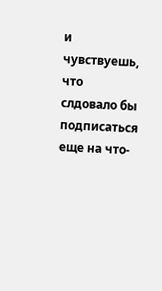и чувствуешь, что слдовало бы подписаться еще на что-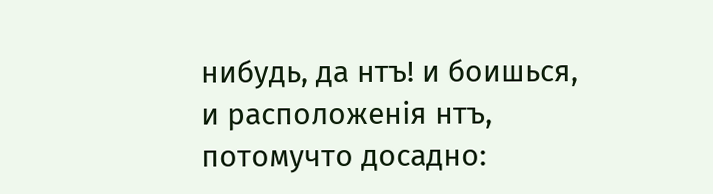нибудь, да нтъ! и боишься, и расположенiя нтъ, потомучто досадно: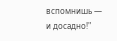вспомнишь — и досадно!"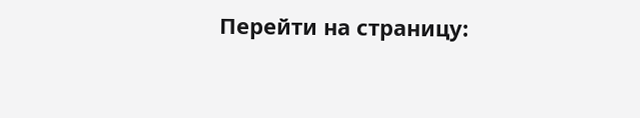Перейти на страницу: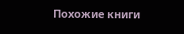Похожие книги